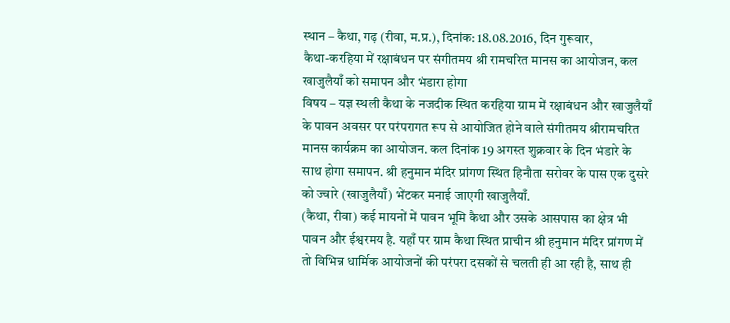स्थान – कैथा, गढ़ (रीवा, म.प्र.), दिनांक: 18.08.2016, दिन गुरूवार,
कैथा-करहिया में रक्षाबंधन पर संगीतमय श्री रामचरित मानस का आयोजन, कल खाजुलैयाँ को समापन और भंडारा होगा
विषय – यज्ञ स्थली कैथा के नजदीक स्थित करहिया ग्राम में रक्षाबंधन और खाजुलैयाँ के पावन अवसर पर परंपरागत रूप से आयोजित होने वाले संगीतमय श्रीरामचरित मानस कार्यक्रम का आयोजन. कल दिनांक 19 अगस्त शुक्रवार के दिन भंडारे के साथ होगा समापन. श्री हनुमान मंदिर प्रांगण स्थित हिनौता सरोवर के पास एक दुसरे को ज्वारे (खाजुलैयाँ) भेंटकर मनाई जाएगी खाजुलैयाँ.
(कैथा, रीवा) कई मायनों में पावन भूमि कैथा और उसके आसपास का क्षेत्र भी पावन और ईश्वरमय है. यहाँ पर ग्राम कैथा स्थित प्राचीन श्री हनुमान मंदिर प्रांगण में तो विभिन्न धार्मिक आयोजनों की परंपरा दसकों से चलती ही आ रही है, साथ ही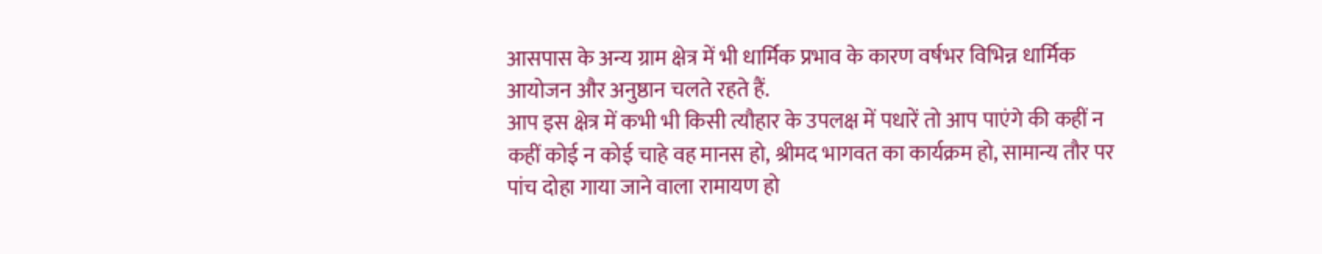आसपास के अन्य ग्राम क्षेत्र में भी धार्मिक प्रभाव के कारण वर्षभर विभिन्न धार्मिक आयोजन और अनुष्ठान चलते रहते हैं.
आप इस क्षेत्र में कभी भी किसी त्यौहार के उपलक्ष में पधारें तो आप पाएंगे की कहीं न कहीं कोई न कोई चाहे वह मानस हो, श्रीमद भागवत का कार्यक्रम हो, सामान्य तौर पर पांच दोहा गाया जाने वाला रामायण हो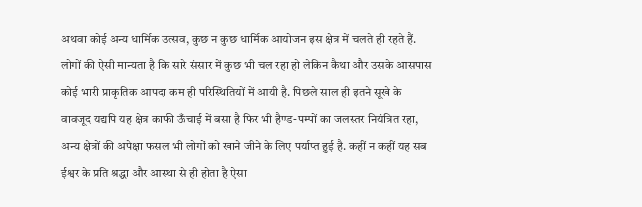अथवा कोई अन्य धार्मिक उत्सव, कुछ न कुछ धार्मिक आयोजन इस क्षेत्र में चलते ही रहते हैं. लोगों की ऐसी मान्यता है कि सारे संसार में कुछ भी चल रहा हो लेकिन कैथा और उसके आसपास कोई भारी प्राकृतिक आपदा कम ही परिस्थितियों में आयी है. पिछले साल ही इतने सूखे के वावजूद यद्यपि यह क्षेत्र काफी ऊँचाई में बसा है फिर भी हैण्ड-पम्पों का जलस्तर नियंत्रित रहा, अन्य क्षेत्रों की अपेक्षा फसल भी लोगों को खाने जीने के लिए पर्याप्त हुई है. कहीं न कहीं यह सब ईश्वर के प्रति श्रद्धा और आस्था से ही होता है ऐसा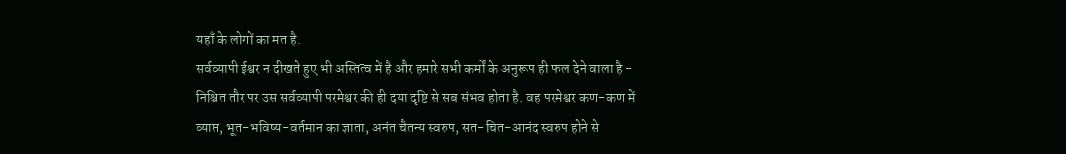यहाँ के लोगों का मत है.
सर्वव्यापी ईश्वर न दीखते हुए भी अस्तित्व में है और हमारे सभी कर्मों के अनुरूप ही फल देने वाला है - निश्चित तौर पर उस सर्वव्यापी परमेश्वर की ही दया दृष्टि से सब संभव होता है. वह परमेश्वर कण-कण में व्याप्त, भूत-भविष्य-वर्तमान का ज्ञाता, अनंत चैतन्य स्वरुप, सत-चित-आनंद स्वरुप होने से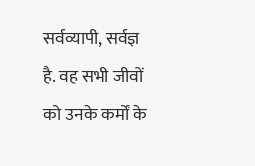सर्वव्यापी, सर्वज्ञ है. वह सभी जीवों को उनके कर्मों के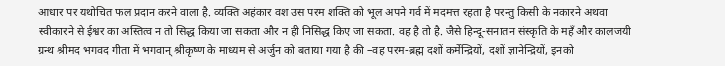आधार पर यथोचित फल प्रदान करने वाला है. व्यक्ति अहंकार वश उस परम शक्ति को भूल अपने गर्व में मदमत्त रहता है परन्तु किसी के नकारने अथवा स्वीकारने से ईश्वर का अस्तित्व न तो सिद्ध किया जा सकता और न ही निसिद्ध किए जा सकता. वह है तो है. जैसे हिन्दू-सनातन संस्कृति के महँ और कालजयी ग्रन्थ श्रीमद भगवद गीता में भगवान् श्रीकृष्ण के माध्यम से अर्जुन को बताया गया है की –वह परम-ब्रह्म दशों कर्मेन्द्रियों, दशों ज्ञानेन्द्रियों, इनको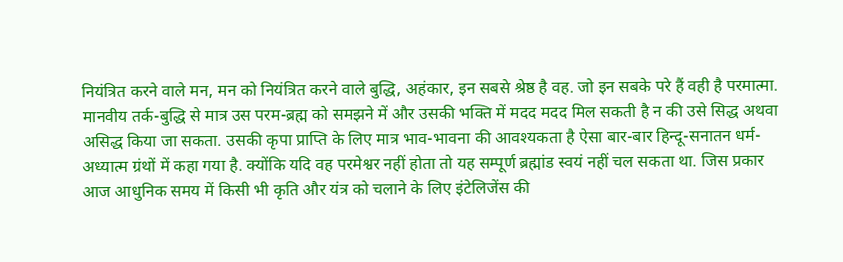नियंत्रित करने वाले मन, मन को नियंत्रित करने वाले बुद्धि, अहंकार, इन सबसे श्रेष्ठ है वह. जो इन सबके परे हैं वही है परमात्मा. मानवीय तर्क-बुद्धि से मात्र उस परम-ब्रह्म को समझने में और उसकी भक्ति में मदद मदद मिल सकती है न की उसे सिद्ध अथवा असिद्ध किया जा सकता. उसकी कृपा प्राप्ति के लिए मात्र भाव-भावना की आवश्यकता है ऐसा बार-बार हिन्दू-सनातन धर्म-अध्यात्म ग्रंथों में कहा गया है. क्योंकि यदि वह परमेश्वर नहीं होता तो यह सम्पूर्ण ब्रह्मांड स्वयं नहीं चल सकता था. जिस प्रकार आज आधुनिक समय में किसी भी कृति और यंत्र को चलाने के लिए इंटेलिजेंस की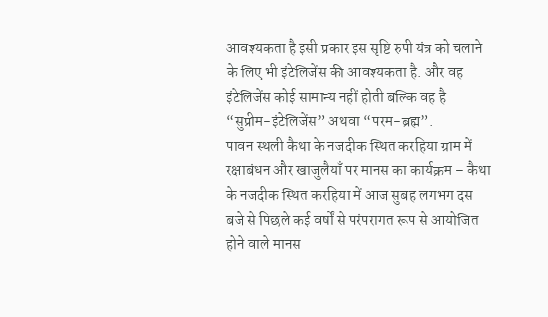आवश्यकता है इसी प्रकार इस सृष्टि रुपी यंत्र को चलाने के लिए भी इंटेलिजेंस की आवश्यकता है. और वह इंटेलिजेंस कोई सामान्य नहीं होती बल्कि वह है “सुप्रीम-इंटेलिजेंस” अथवा “परम-ब्रह्म”.
पावन स्थली कैथा के नजदीक स्थित करहिया ग्राम में रक्षाबंधन और खाजुलैयाँ पर मानस का कार्यक्रम – कैथा के नजदीक स्थित करहिया में आज सुबह लगभग दस बजे से पिछले कई वर्षों से परंपरागत रूप से आयोजित होने वाले मानस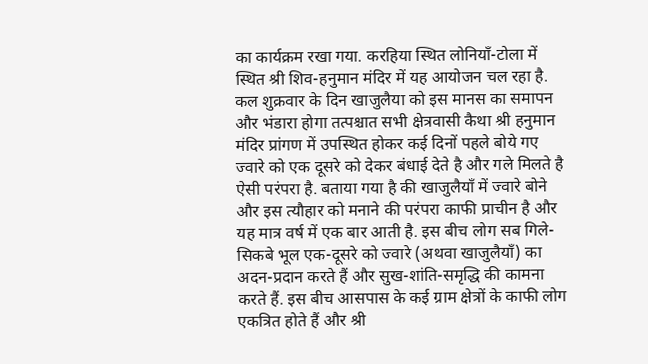का कार्यक्रम रखा गया. करहिया स्थित लोनियाँ-टोला में स्थित श्री शिव-हनुमान मंदिर में यह आयोजन चल रहा है. कल शुक्रवार के दिन खाजुलैया को इस मानस का समापन और भंडारा होगा तत्पश्चात सभी क्षेत्रवासी कैथा श्री हनुमान मंदिर प्रांगण में उपस्थित होकर कई दिनों पहले बोये गए ज्वारे को एक दूसरे को देकर बंधाई देते है और गले मिलते है ऐसी परंपरा है. बताया गया है की खाजुलैयाँ में ज्वारे बोने और इस त्यौहार को मनाने की परंपरा काफी प्राचीन है और यह मात्र वर्ष में एक बार आती है. इस बीच लोग सब गिले-सिकबे भूल एक-दूसरे को ज्वारे (अथवा खाजुलैयाँ) का अदन-प्रदान करते हैं और सुख-शांति-समृद्धि की कामना करते हैं. इस बीच आसपास के कई ग्राम क्षेत्रों के काफी लोग एकत्रित होते हैं और श्री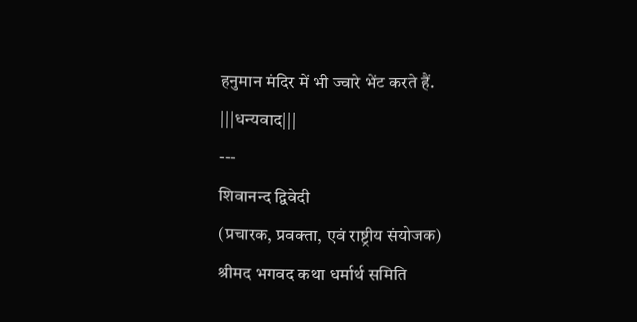हनुमान मंदिर में भी ज्वारे भेंट करते हैं.
|||धन्यवाद|||
---
शिवानन्द द्विवेदी
(प्रचारक, प्रवक्ता, एवं राष्ट्रीय संयोजक)
श्रीमद भगवद कथा धर्मार्थ समिति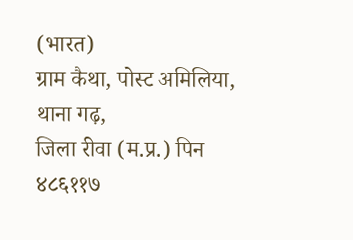(भारत)
ग्राम कैथा, पोस्ट अमिलिया, थाना गढ़,
जिला रीवा (म.प्र.) पिन ४८६११७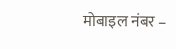मोबाइल नंबर –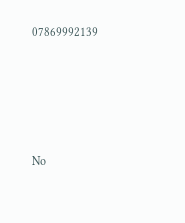07869992139








No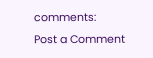comments:
Post a Comment